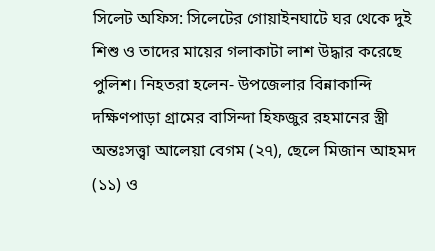সিলেট অফিস: সিলেটের গোয়াইনঘাটে ঘর থেকে দুই শিশু ও তাদের মায়ের গলাকাটা লাশ উদ্ধার করেছে পুলিশ। নিহতরা হলেন- উপজেলার বিন্নাকান্দি দক্ষিণপাড়া গ্রামের বাসিন্দা হিফজুর রহমানের স্ত্রী অন্তঃসত্ত্বা আলেয়া বেগম (২৭), ছেলে মিজান আহমদ (১১) ও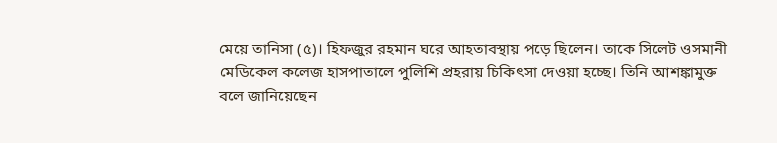মেয়ে তানিসা (৫)। হিফজুর রহমান ঘরে আহতাবস্থায় পড়ে ছিলেন। তাকে সিলেট ওসমানী মেডিকেল কলেজ হাসপাতালে পুলিশি প্রহরায় চিকিৎসা দেওয়া হচ্ছে। তিনি আশঙ্কামুক্ত বলে জানিয়েছেন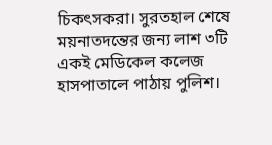চিকৎসকরা। সুরতহাল শেষে ময়নাতদন্তের জন্য লাশ ৩টি একই মেডিকেল কলেজ হাসপাতালে পাঠায় পুলিশ।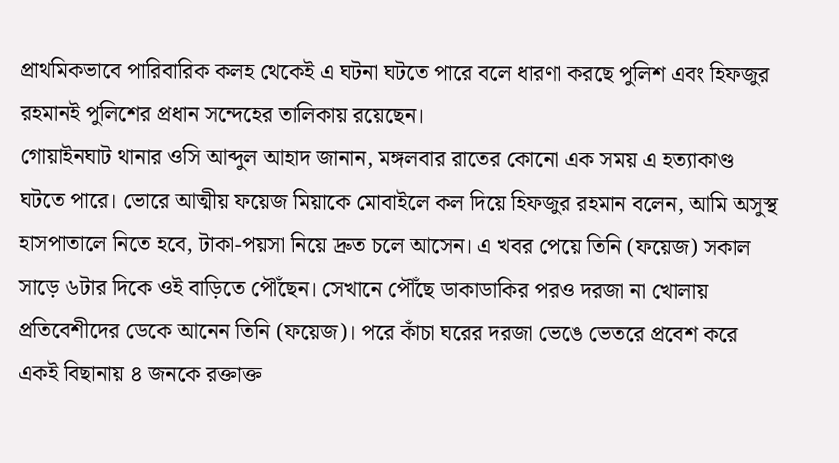প্রাথমিকভাবে পারিবারিক কলহ থেকেই এ ঘটনা ঘটতে পারে বলে ধারণা করছে পুলিশ এবং হিফজুর রহমানই পুলিশের প্রধান সন্দেহের তালিকায় রয়েছেন।
গোয়াইনঘাট থানার ওসি আব্দুল আহাদ জানান, মঙ্গলবার রাতের কোনো এক সময় এ হত্যাকাণ্ড ঘটতে পারে। ভোরে আত্মীয় ফয়েজ মিয়াকে মোবাইলে কল দিয়ে হিফজুর রহমান বলেন, আমি অসুস্থ হাসপাতালে নিতে হবে, টাকা-পয়সা নিয়ে দ্রুত চলে আসেন। এ খবর পেয়ে তিনি (ফয়েজ) সকাল সাড়ে ৬টার দিকে ওই বাড়িতে পৌঁছেন। সেখানে পৌঁছে ডাকাডাকির পরও দরজা না খোলায় প্রতিবেশীদের ডেকে আনেন তিনি (ফয়েজ)। পরে কাঁচা ঘরের দরজা ভেঙে ভেতরে প্রবেশ করে একই বিছানায় ৪ জনকে রক্তাক্ত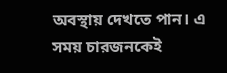অবস্থায় দেখতে পান। এ সময় চারজনকেই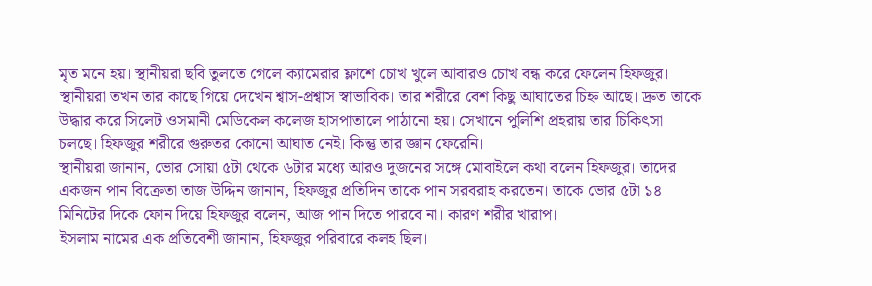মৃত মনে হয়। স্থানীয়রা ছবি তুলতে গেলে ক্যামেরার ফ্লাশে চোখ খুলে আবারও চোখ বন্ধ করে ফেলেন হিফজুর। স্থানীয়রা তখন তার কাছে গিয়ে দেখেন শ্বাস-প্রশ্বাস স্বাভাবিক। তার শরীরে বেশ কিছু আঘাতের চিহ্ন আছে। দ্রুত তাকে উদ্ধার করে সিলেট ওসমানী মেডিকেল কলেজ হাসপাতালে পাঠানো হয়। সেখানে পুলিশি প্রহরায় তার চিকিৎসা চলছে। হিফজুর শরীরে গুরুতর কোনো আঘাত নেই। কিন্তু তার জ্ঞান ফেরেনি।
স্থানীয়রা জানান, ভোর সোয়া ৫টা থেকে ৬টার মধ্যে আরও দুজনের সঙ্গে মোবাইলে কথা বলেন হিফজুর। তাদের একজন পান বিক্রেতা তাজ উদ্দিন জানান, হিফজুর প্রতিদিন তাকে পান সরবরাহ করতেন। তাকে ভোর ৫টা ১৪ মিনিটের দিকে ফোন দিয়ে হিফজুর বলেন, আজ পান দিতে পারবে না। কারণ শরীর খারাপ।
ইসলাম নামের এক প্রতিবেশী জানান, হিফজুর পরিবারে কলহ ছিল।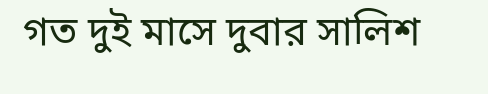গত দুই মাসে দুবার সালিশ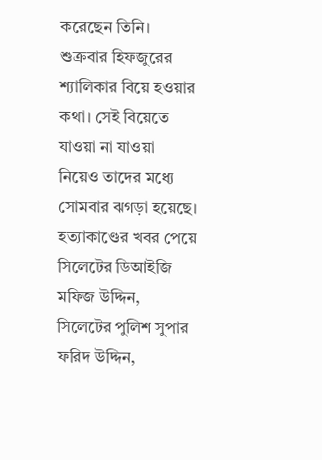করেছেন তিনি। শুক্রবার হিফজুরের শ্যালিকার বিয়ে হওয়ার কথা। সেই বিয়েতে যাওয়া না যাওয়া নিয়েও তাদের মধ্যে সোমবার ঝগড়া হয়েছে।
হত্যাকাণ্ডের খবর পেয়ে সিলেটের ডিআইজি মফিজ উদ্দিন, সিলেটের পুলিশ সুপার ফরিদ উদ্দিন,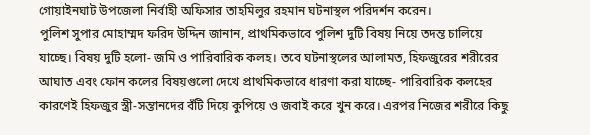গোয়াইনঘাট উপজেলা নির্বাহী অফিসার তাহমিলুর রহমান ঘটনাস্থল পরিদর্শন করেন।
পুলিশ সুপার মোহাম্মদ ফরিদ উদ্দিন জানান, প্রাথমিকভাবে পুলিশ দুটি বিষয় নিয়ে তদন্ত চালিয়ে যাচ্ছে। বিষয় দুটি হলো- জমি ও পারিবারিক কলহ। তবে ঘটনাস্থলের আলামত, হিফজুরের শরীরের আঘাত এবং ফোন কলের বিষয়গুলো দেখে প্রাথমিকভাবে ধারণা করা যাচ্ছে- পারিবারিক কলহের কারণেই হিফজুর স্ত্রী-সন্তানদের বঁটি দিয়ে কুপিয়ে ও জবাই করে খুন করে। এরপর নিজের শরীরে কিছু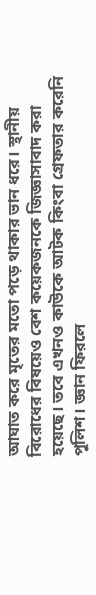আঘাত করে মৃতের মতো পড়ে থাকার ভান ধরে। স্থানীয় বিরোধের বিষয়েও বেশ কয়েকজনকে জিজ্ঞাসাবাদ করা হয়েছে। তবে এখনও কাউকে আটক কিংবা গ্রেফতার করেনি পুলিশ। জ্ঞান ফিরলে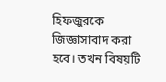হিফজুরকে জিজ্ঞাসাবাদ করা হবে। তখন বিষয়টি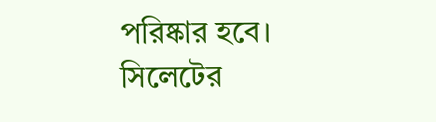পরিষ্কার হবে।
সিলেটের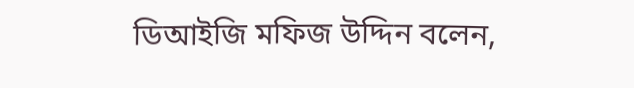ডিআইজি মফিজ উদ্দিন বলেন,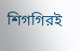শিগগিরই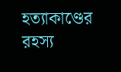হত্যাকাণ্ডের রহস্য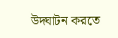উদ্ঘাটন করতে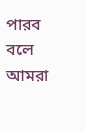পারব বলে আমরা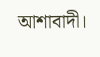আশাবাদী।